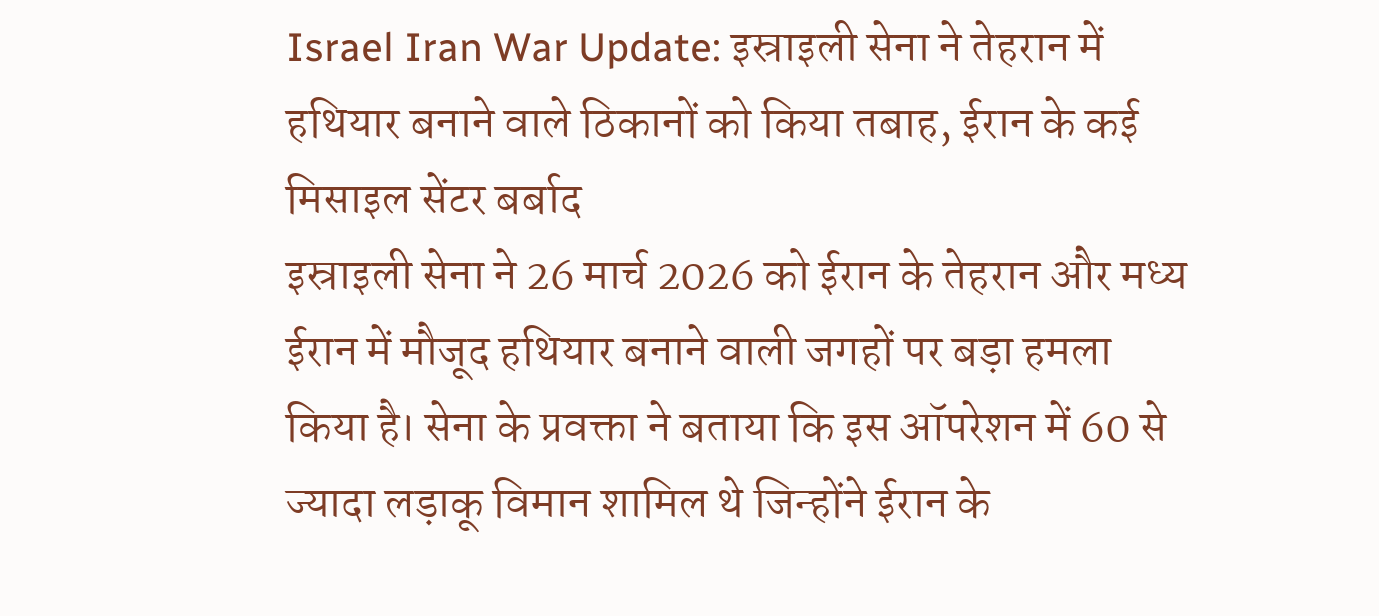Israel Iran War Update: इस्राइली सेना ने तेहरान में हथियार बनाने वाले ठिकानों को किया तबाह, ईरान के कई मिसाइल सेंटर बर्बाद
इस्राइली सेना ने 26 मार्च 2026 को ईरान के तेहरान और मध्य ईरान में मौजूद हथियार बनाने वाली जगहों पर बड़ा हमला किया है। सेना के प्रवक्ता ने बताया कि इस ऑपरेशन में 60 से ज्यादा लड़ाकू विमान शामिल थे जिन्होंने ईरान के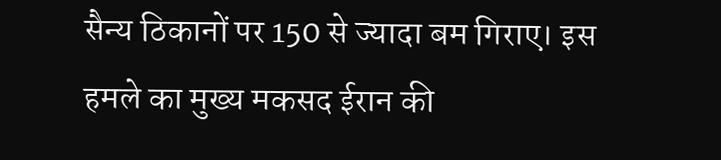सैन्य ठिकानों पर 150 से ज्यादा बम गिराए। इस हमले का मुख्य मकसद ईरान की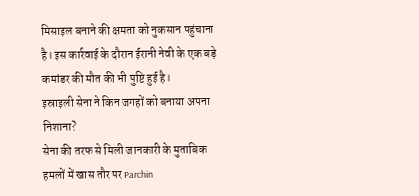मिसाइल बनाने की क्षमता को नुकसान पहुंचाना है। इस कार्रवाई के दौरान ईरानी नेवी के एक बड़े कमांडर की मौत की भी पुष्टि हुई है।
इस्राइली सेना ने किन जगहों को बनाया अपना निशाना?
सेना की तरफ से मिली जानकारी के मुताबिक हमलों में खास तौर पर Parchin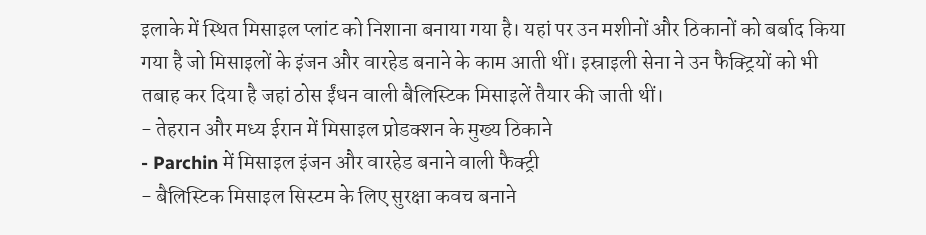इलाके में स्थित मिसाइल प्लांट को निशाना बनाया गया है। यहां पर उन मशीनों और ठिकानों को बर्बाद किया गया है जो मिसाइलों के इंजन और वारहेड बनाने के काम आती थीं। इस्राइली सेना ने उन फैक्ट्रियों को भी तबाह कर दिया है जहां ठोस ईंधन वाली बैलिस्टिक मिसाइलें तैयार की जाती थीं।
- तेहरान और मध्य ईरान में मिसाइल प्रोडक्शन के मुख्य ठिकाने
- Parchin में मिसाइल इंजन और वारहेड बनाने वाली फैक्ट्री
- बैलिस्टिक मिसाइल सिस्टम के लिए सुरक्षा कवच बनाने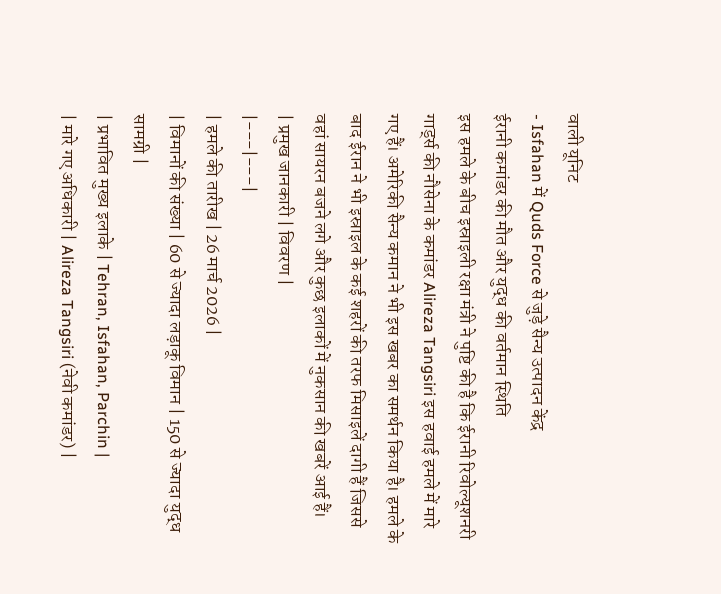वाली यूनिट
- Isfahan में Quds Force से जुड़े सैन्य उत्पादन केंद्र
ईरानी कमांडर की मौत और युद्ध की वर्तमान स्थिति
इस हमले के बीच इस्राइली रक्षा मंत्री ने पुष्टि की है कि ईरानी रिवोल्यूशनरी गार्ड्स की नौसेना के कमांडर Alireza Tangsiri इस हवाई हमले में मारे गए हैं। अमेरिकी सैन्य कमान ने भी इस खबर का समर्थन किया है। हमले के बाद ईरान ने भी इस्राइल के कई शहरों की तरफ मिसाइलें दागी हैं जिससे वहां सायरन बजने लगे और कुछ इलाकों में नुकसान की खबरें आई हैं।
| प्रमुख जानकारी | विवरण |
|---|---|
| हमले की तारीख | 26 मार्च 2026 |
| विमानों की संख्या | 60 से ज्यादा लड़ाकू विमान | 150 से ज्यादा युद्ध सामग्री |
| प्रभावित मुख्य इलाके | Tehran, Isfahan, Parchin |
| मारे गए अधिकारी | Alireza Tangsiri (नेवी कमांडर) |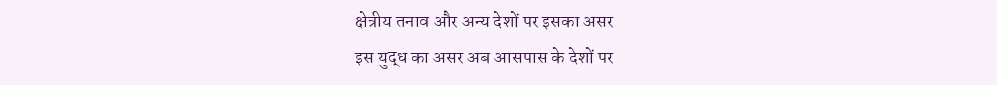क्षेत्रीय तनाव और अन्य देशों पर इसका असर
इस युद्ध का असर अब आसपास के देशों पर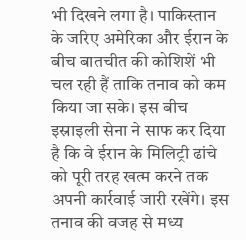भी दिखने लगा है। पाकिस्तान के जरिए अमेरिका और ईरान के बीच बातचीत की कोशिशें भी चल रही हैं ताकि तनाव को कम किया जा सके। इस बीच इस्राइली सेना ने साफ कर दिया है कि वे ईरान के मिलिट्री ढांचे को पूरी तरह खत्म करने तक अपनी कार्रवाई जारी रखेंगे। इस तनाव की वजह से मध्य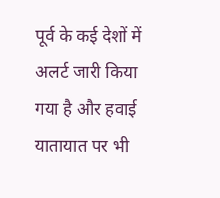पूर्व के कई देशों में अलर्ट जारी किया गया है और हवाई यातायात पर भी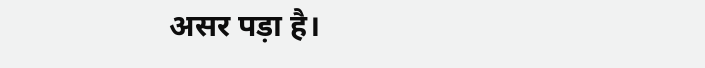असर पड़ा है।